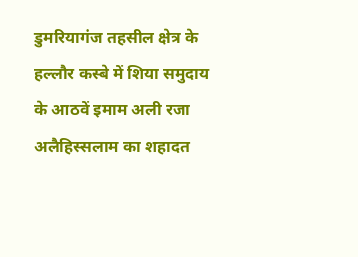डुमरियागंज तहसील क्षेत्र के हल्लौर कस्बे में शिया समुदाय के आठवें इमाम अली रजा अलैहिस्सलाम का शहादत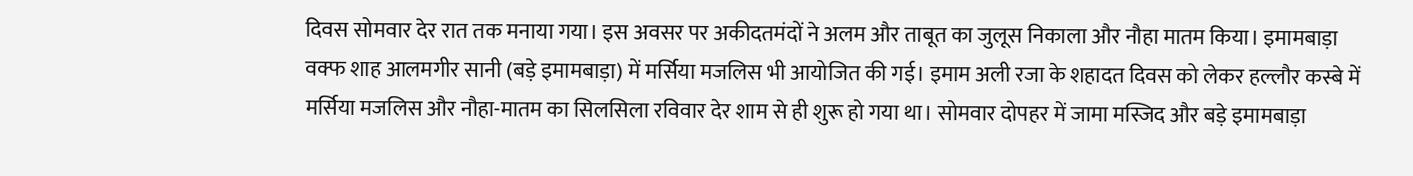दिवस सोमवार देर रात तक मनाया गया। इस अवसर पर अकीदतमंदों ने अलम और ताबूत का जुलूस निकाला और नौहा मातम किया। इमामबाड़ा वक्फ शाह आलमगीर सानी (बड़े इमामबाड़ा) में मर्सिया मजलिस भी आयोजित की गई। इमाम अली रजा के शहादत दिवस को लेकर हल्लौर कस्बे में मर्सिया मजलिस और नौहा-मातम का सिलसिला रविवार देर शाम से ही शुरू हो गया था। सोमवार दोपहर में जामा मस्जिद और बड़े इमामबाड़ा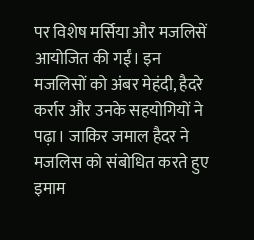पर विशेष मर्सिया और मजलिसें आयोजित की गईं। इन मजलिसों को अंबर मेहंदी, हैदरे कर्रार और उनके सहयोगियों ने पढ़ा। जाकिर जमाल हैदर ने मजलिस को संबोधित करते हुए इमाम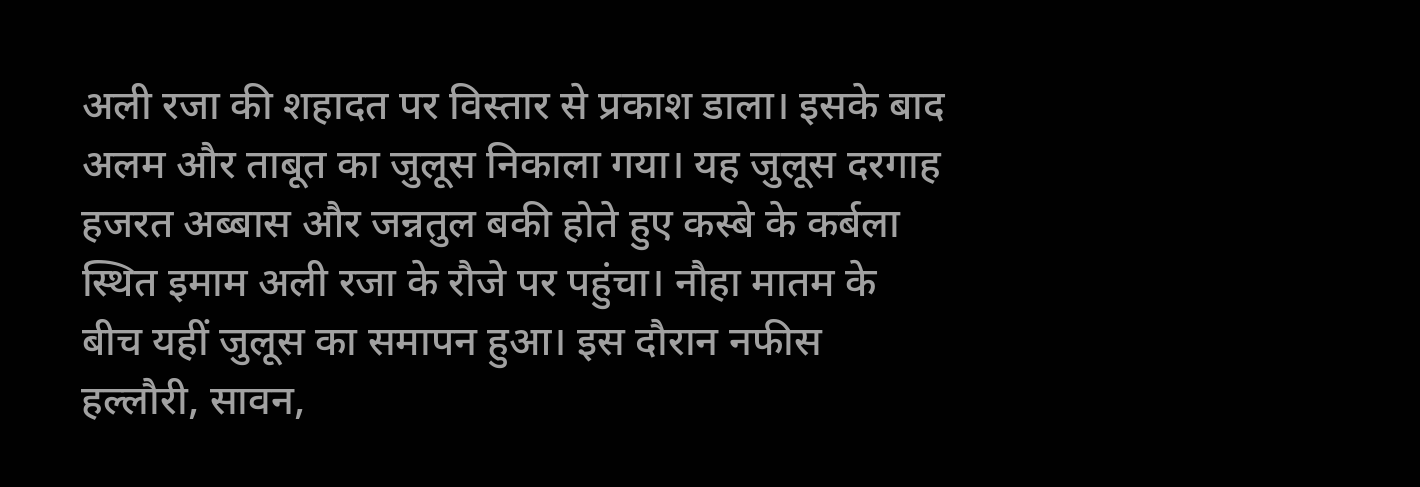अली रजा की शहादत पर विस्तार से प्रकाश डाला। इसके बाद अलम और ताबूत का जुलूस निकाला गया। यह जुलूस दरगाह हजरत अब्बास और जन्नतुल बकी होते हुए कस्बे के कर्बला स्थित इमाम अली रजा के रौजे पर पहुंचा। नौहा मातम के बीच यहीं जुलूस का समापन हुआ। इस दौरान नफीस हल्लौरी, सावन,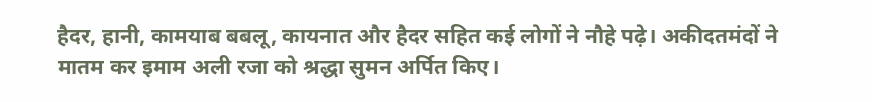हैदर, हानी, कामयाब बबलू, कायनात और हैदर सहित कई लोगों ने नौहे पढ़े। अकीदतमंदों ने मातम कर इमाम अली रजा को श्रद्धा सुमन अर्पित किए।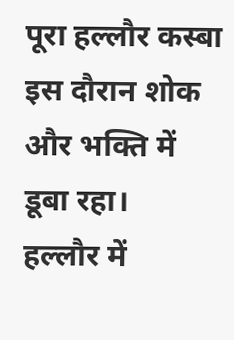पूरा हल्लौर कस्बा इस दौरान शोक और भक्ति में डूबा रहा।
हल्लौर में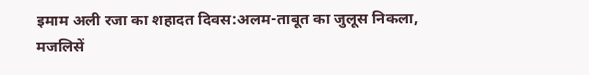इमाम अली रजा का शहादत दिवस:अलम-ताबूत का जुलूस निकला, मजलिसें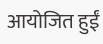आयोजित हुईं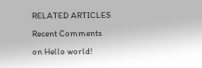RELATED ARTICLES
Recent Comments
on Hello world!